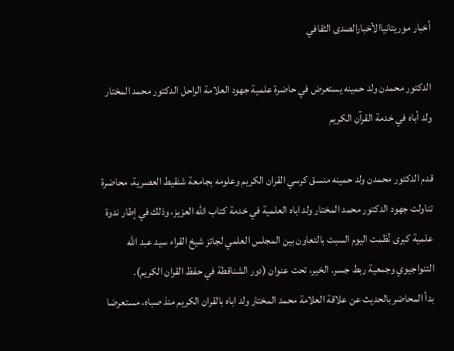أخبار موريتانياالأخبارالصدى الثقافي

الدكتور محمدن ولد حمينه يستعرض في حاضرة علمية جهود العلامة الراحل الدكتور محمد المختار ولد أباه في خدمة القرآن الكريم

قدم الدكتور محمدن ولد حمينه منسق كرسي القران الكريم وعلومه بجامعة شنقيط العصرية، محاضرة تناولت جهود الدكتور محمد المختار ولد اباه العلمية في خدمة كتاب الله العزيز، وذلك في إطار ندوة علمية كبرى نُظمت اليوم السبت بالتعاون بين المجلس العلمي لجائز شيخ القراء سيد عبد الله التنواجيوي وجمعية ربط جسر. الخير، تحت عنوان (دور الشناقطة في حفظ القران الكريم).
بدأ المحاضر بالحديث عن علاقة العلامة محمد المختار ولد اباه بالقران الكريم منذ صباه، مستعرضا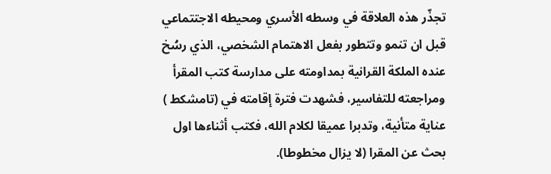تجذّر هذه العلاقة في وسطه الأسري ومحيطه الاجتتماعي قبل ان تنمو وتتطور بفعل الاهتمام الشخصي، الذي رسُخ عنده الملكة القرانية بمداومته على مدارسة كتب المقرأ ومراجعته للتفاسير، فشهدت فترة إقامته في (تامشكط ) عناية متأنية، وتدبرا عميقا لكلام الله، فكتب أثناءها اول بحث عن المقرا (لا يزال مخطوطا).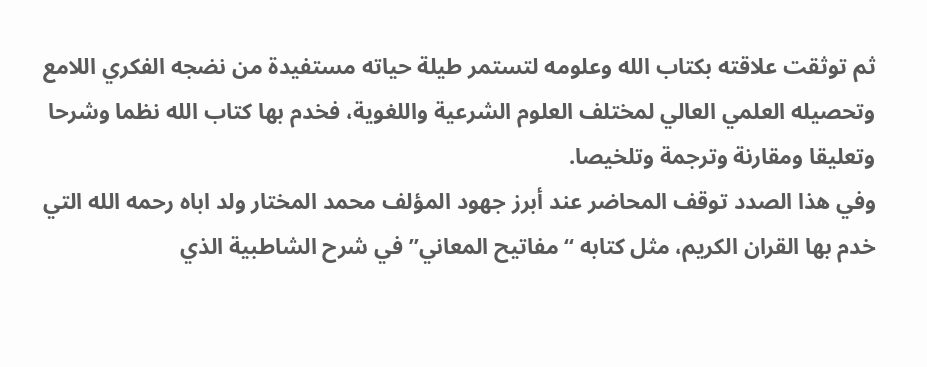ثم توثقت علاقته بكتاب الله وعلومه لتستمر طيلة حياته مستفيدة من نضجه الفكري اللامع وتحصيله العلمي العالي لمختلف العلوم الشرعية واللغوية، فخدم بها كتاب الله نظما وشرحا وتعليقا ومقارنة وترجمة وتلخيصا.
وفي هذا الصدد توقف المحاضر عند أبرز جهود المؤلف محمد المختار ولد اباه رحمه الله التي خدم بها القران الكريم، مثل كتابه “مفاتيح المعاني” في شرح الشاطبية الذي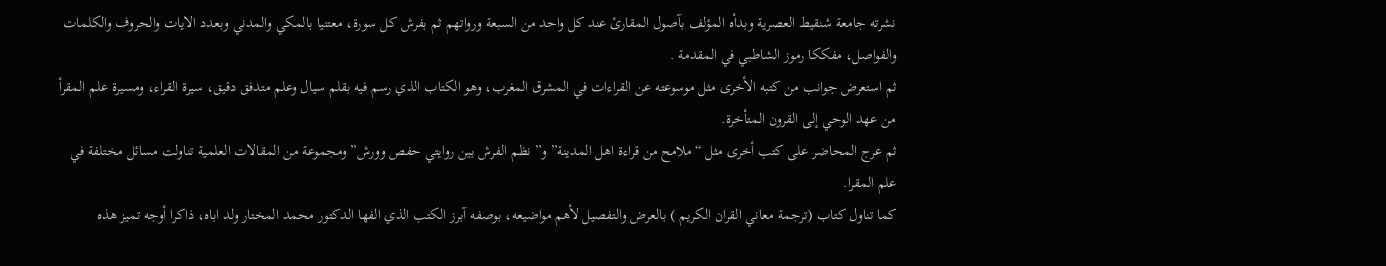نشرته جامعة شنقيط العصرية وبدأه المؤلف بآصول المقارئ عند كل واحد من السبعة ورواتهم ثم بفرش كل سورة، معتنيا بالمكي والمدني وبعدد الايات والحروف والكلمات والفواصل، مفككا رموز الشاطبي في المقدمة .
ثم استعرض جوانب من كتبه الأخرى مثل موسوعته عن القراءات في المشرق المغرب، وهو الكتاب الذي رسم فيه بقلم سيال وعلم متدفق دقيق، سيرة القراء، ومسيرة علم المقرأ من عهد الوحي إلى القرون المتأخرة.
ثم عرج المحاضر على كتب أخرى مثل “ملامح من قراءة اهل المدينة” و” نظم الفرش بين روايتي حفص وورش” ومجموعة من المقالات العلمية تناولت مسائل مختلفة في علم المقرا.
كما تناول كتاب (ترجمة معاني القران الكريم ) بالعرض والتفصيل لأهم مواضيعه، بوصفه آبرز الكتب الذي الفها الدكتور محمد المختار ولد اباه، ذاكرا أوجه تميز هذه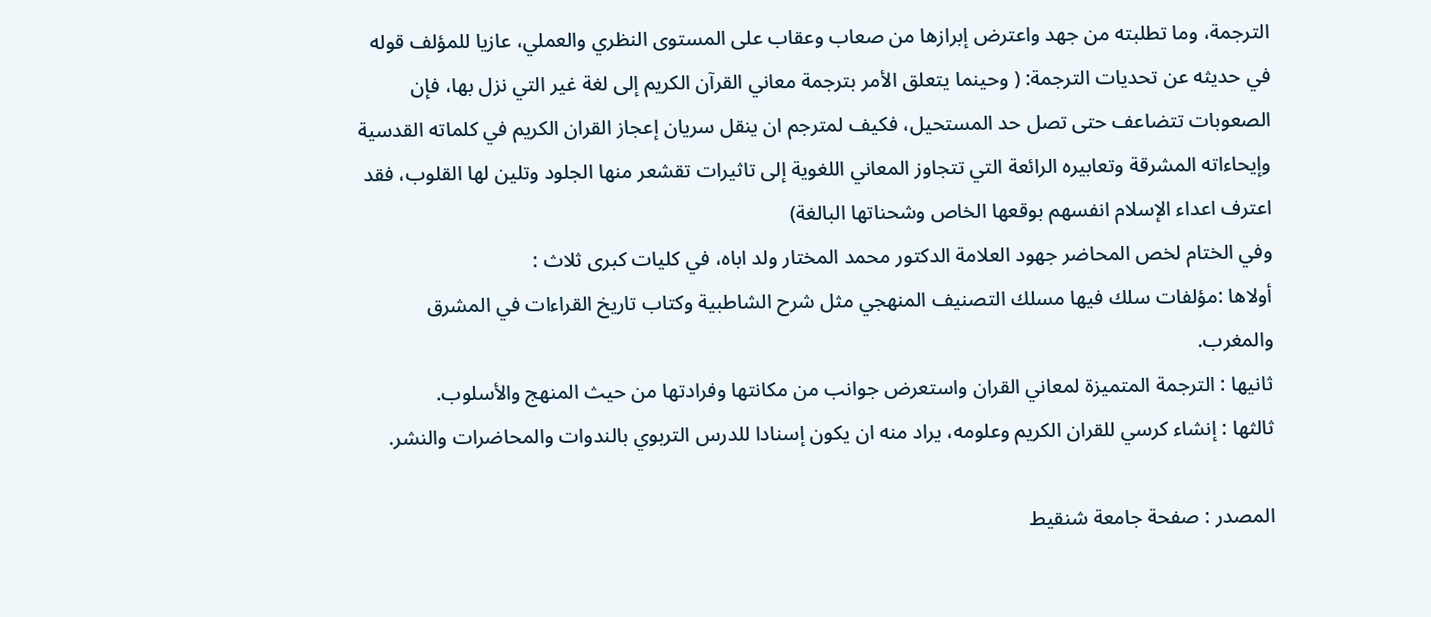الترجمة، وما تطلبته من جهد واعترض إبرازها من صعاب وعقاب على المستوى النظري والعملي، عازيا للمؤلف قوله في حديثه عن تحديات الترجمة: ( وحينما يتعلق الأمر بترجمة معاني القرآن الكريم إلى لغة غير التي نزل بها، فإن الصعوبات تتضاعف حتى تصل حد المستحيل، فكيف لمترجم ان ينقل سريان إعجاز القران الكريم في كلماته القدسية وإيحاءاته المشرقة وتعابيره الرائعة التي تتجاوز المعاني اللغوية إلى تاثيرات تقشعر منها الجلود وتلين لها القلوب، فقد اعترف اعداء الإسلام انفسهم بوقعها الخاص وشحناتها البالغة)
وفي الختام لخص المحاضر جهود العلامة الدكتور محمد المختار ولد اباه، في كليات كبرى ثلاث :
أولاها :مؤلفات سلك فيها مسلك التصنيف المنهجي مثل شرح الشاطبية وكتاب تاريخ القراءات في المشرق والمغرب.
ثانيها : الترجمة المتميزة لمعاني القران واستعرض جوانب من مكانتها وفرادتها من حيث المنهج والأسلوب.
ثالثها : إنشاء كرسي للقران الكريم وعلومه، يراد منه ان يكون إسنادا للدرس التربوي بالندوات والمحاضرات والنشر.

المصدر : صفحة جامعة شنقيط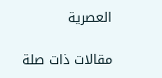العصرية

مقالات ذات صلة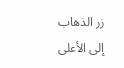زر الذهاب إلى الأعلى